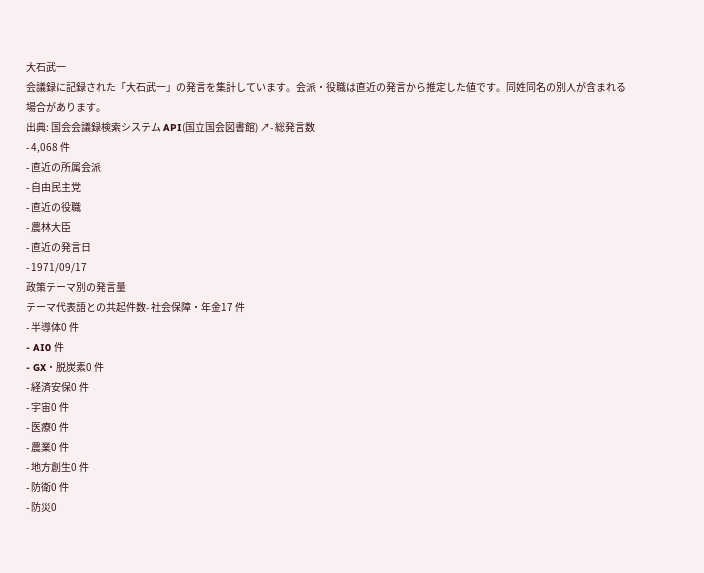大石武一
会議録に記録された「大石武一」の発言を集計しています。会派・役職は直近の発言から推定した値です。同姓同名の別人が含まれる場合があります。
出典: 国会会議録検索システム API(国立国会図書館) ↗- 総発言数
- 4,068 件
- 直近の所属会派
- 自由民主党
- 直近の役職
- 農林大臣
- 直近の発言日
- 1971/09/17
政策テーマ別の発言量
テーマ代表語との共起件数- 社会保障・年金17 件
- 半導体0 件
- AI0 件
- GX・脱炭素0 件
- 経済安保0 件
- 宇宙0 件
- 医療0 件
- 農業0 件
- 地方創生0 件
- 防衛0 件
- 防災0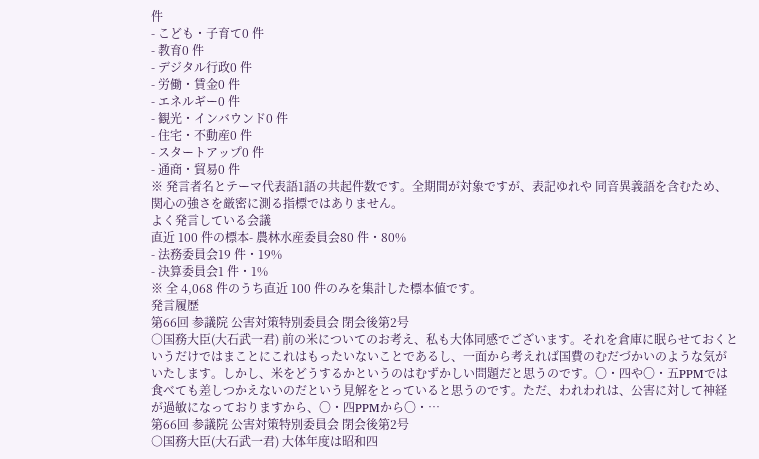件
- こども・子育て0 件
- 教育0 件
- デジタル行政0 件
- 労働・賃金0 件
- エネルギー0 件
- 観光・インバウンド0 件
- 住宅・不動産0 件
- スタートアップ0 件
- 通商・貿易0 件
※ 発言者名とテーマ代表語1語の共起件数です。全期間が対象ですが、表記ゆれや 同音異義語を含むため、関心の強さを厳密に測る指標ではありません。
よく発言している会議
直近 100 件の標本- 農林水産委員会80 件・80%
- 法務委員会19 件・19%
- 決算委員会1 件・1%
※ 全 4,068 件のうち直近 100 件のみを集計した標本値です。
発言履歴
第66回 参議院 公害対策特別委員会 閉会後第2号
○国務大臣(大石武一君) 前の米についてのお考え、私も大体同感でございます。それを倉庫に眠らせておくというだけではまことにこれはもったいないことであるし、一面から考えれば国費のむだづかいのような気がいたします。しかし、米をどうするかというのはむずかしい問題だと思うのです。〇・四や〇・五PPMでは食べても差しつかえないのだという見解をとっていると思うのです。ただ、われわれは、公害に対して神経が過敏になっておりますから、〇・四PPMから〇・…
第66回 参議院 公害対策特別委員会 閉会後第2号
○国務大臣(大石武一君) 大体年度は昭和四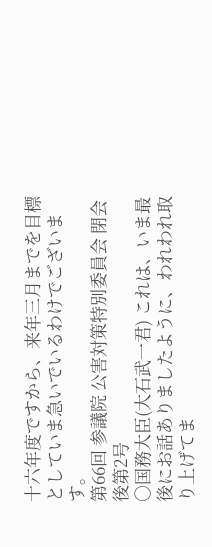十六年度ですから、来年三月までを目標としていま急いでいるわけでございます。
第66回 参議院 公害対策特別委員会 閉会後第2号
○国務大臣(大石武一君) これは、いま最後にお話ありましたように、われわれ取り上げてま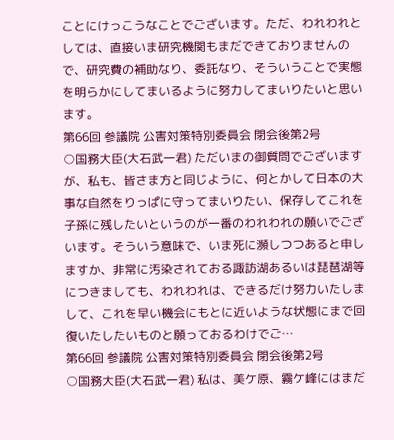ことにけっこうなことでございます。ただ、われわれとしては、直接いま研究機関もまだできておりませんので、研究費の補助なり、委託なり、そういうことで実態を明らかにしてまいるように努力してまいりたいと思います。
第66回 参議院 公害対策特別委員会 閉会後第2号
○国務大臣(大石武一君) ただいまの御質問でございますが、私も、皆さま方と同じように、何とかして日本の大事な自然をりっぱに守ってまいりたい、保存してこれを子孫に残したいというのが一番のわれわれの願いでございます。そういう意味で、いま死に瀕しつつあると申しますか、非常に汚染されておる諏訪湖あるいは琵琶湖等につきましても、われわれは、できるだけ努力いたしまして、これを早い機会にもとに近いような状態にまで回復いたしたいものと願っておるわけでご…
第66回 参議院 公害対策特別委員会 閉会後第2号
○国務大臣(大石武一君) 私は、美ケ原、霧ケ峰にはまだ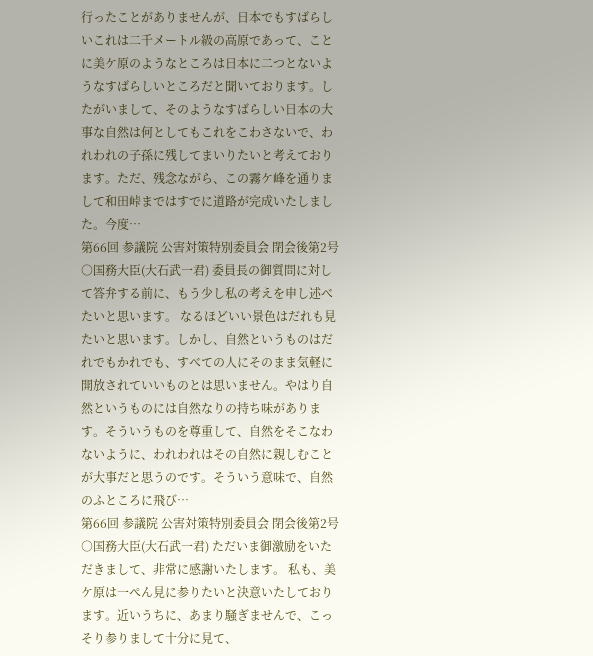行ったことがありませんが、日本でもすばらしいこれは二千メートル級の高原であって、ことに美ケ原のようなところは日本に二つとないようなすばらしいところだと聞いております。したがいまして、そのようなすばらしい日本の大事な自然は何としてもこれをこわさないで、われわれの子孫に残してまいりたいと考えております。ただ、残念ながら、この霧ケ峰を通りまして和田峠まではすでに道路が完成いたしました。今度…
第66回 参議院 公害対策特別委員会 閉会後第2号
○国務大臣(大石武一君) 委員長の御質問に対して答弁する前に、もう少し私の考えを申し述べたいと思います。 なるほどいい景色はだれも見たいと思います。しかし、自然というものはだれでもかれでも、すべての人にそのまま気軽に開放されていいものとは思いません。やはり自然というものには自然なりの持ち味があります。そういうものを尊重して、自然をそこなわないように、われわれはその自然に親しむことが大事だと思うのです。そういう意味で、自然のふところに飛び…
第66回 参議院 公害対策特別委員会 閉会後第2号
○国務大臣(大石武一君) ただいま御激励をいただきまして、非常に感謝いたします。 私も、美ケ原は一ぺん見に参りたいと決意いたしております。近いうちに、あまり騒ぎませんで、こっそり参りまして十分に見て、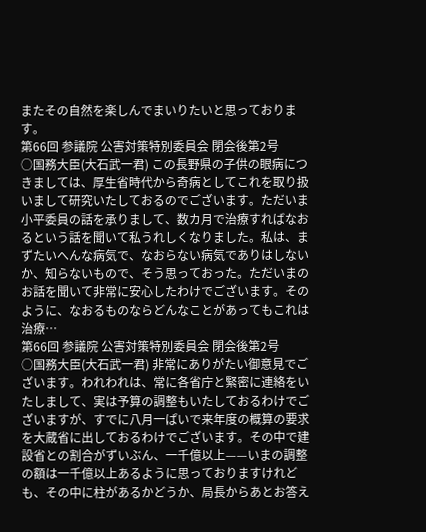またその自然を楽しんでまいりたいと思っております。
第66回 参議院 公害対策特別委員会 閉会後第2号
○国務大臣(大石武一君) この長野県の子供の眼病につきましては、厚生省時代から奇病としてこれを取り扱いまして研究いたしておるのでございます。ただいま小平委員の話を承りまして、数カ月で治療すればなおるという話を聞いて私うれしくなりました。私は、まずたいへんな病気で、なおらない病気でありはしないか、知らないもので、そう思っておった。ただいまのお話を聞いて非常に安心したわけでございます。そのように、なおるものならどんなことがあってもこれは治療…
第66回 参議院 公害対策特別委員会 閉会後第2号
○国務大臣(大石武一君) 非常にありがたい御意見でございます。われわれは、常に各省庁と緊密に連絡をいたしまして、実は予算の調整もいたしておるわけでございますが、すでに八月一ぱいで来年度の概算の要求を大蔵省に出しておるわけでございます。その中で建設省との割合がずいぶん、一千億以上——いまの調整の額は一千億以上あるように思っておりますけれども、その中に柱があるかどうか、局長からあとお答え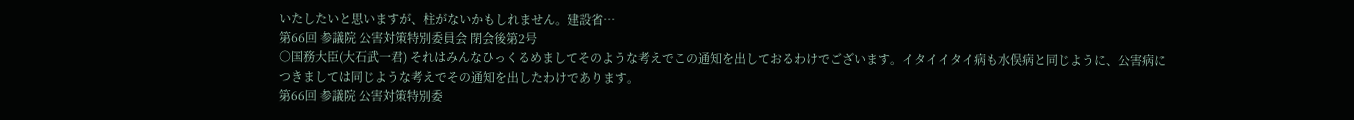いたしたいと思いますが、柱がないかもしれません。建設省…
第66回 参議院 公害対策特別委員会 閉会後第2号
○国務大臣(大石武一君) それはみんなひっくるめましてそのような考えでこの通知を出しておるわけでございます。イタイイタイ病も水俣病と同じように、公害病につきましては同じような考えでその通知を出したわけであります。
第66回 参議院 公害対策特別委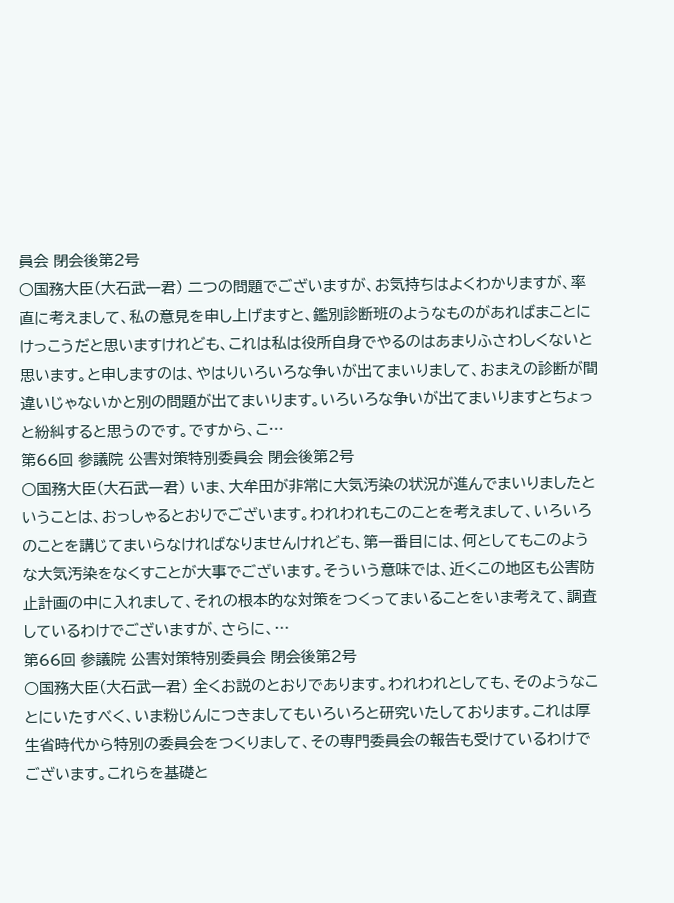員会 閉会後第2号
○国務大臣(大石武一君) 二つの問題でございますが、お気持ちはよくわかりますが、率直に考えまして、私の意見を申し上げますと、鑑別診断班のようなものがあればまことにけっこうだと思いますけれども、これは私は役所自身でやるのはあまりふさわしくないと思います。と申しますのは、やはりいろいろな争いが出てまいりまして、おまえの診断が間違いじゃないかと別の問題が出てまいります。いろいろな争いが出てまいりますとちょっと紛糾すると思うのです。ですから、こ…
第66回 参議院 公害対策特別委員会 閉会後第2号
○国務大臣(大石武一君) いま、大牟田が非常に大気汚染の状況が進んでまいりましたということは、おっしゃるとおりでございます。われわれもこのことを考えまして、いろいろのことを講じてまいらなければなりませんけれども、第一番目には、何としてもこのような大気汚染をなくすことが大事でございます。そういう意味では、近くこの地区も公害防止計画の中に入れまして、それの根本的な対策をつくってまいることをいま考えて、調査しているわけでございますが、さらに、…
第66回 参議院 公害対策特別委員会 閉会後第2号
○国務大臣(大石武一君) 全くお説のとおりであります。われわれとしても、そのようなことにいたすべく、いま粉じんにつきましてもいろいろと研究いたしております。これは厚生省時代から特別の委員会をつくりまして、その専門委員会の報告も受けているわけでございます。これらを基礎と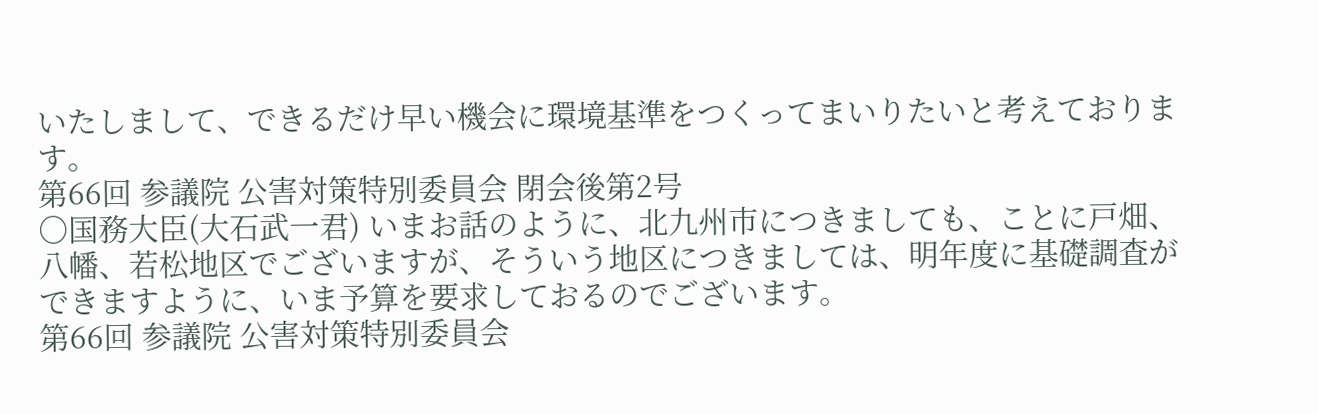いたしまして、できるだけ早い機会に環境基準をつくってまいりたいと考えております。
第66回 参議院 公害対策特別委員会 閉会後第2号
○国務大臣(大石武一君) いまお話のように、北九州市につきましても、ことに戸畑、八幡、若松地区でございますが、そういう地区につきましては、明年度に基礎調査ができますように、いま予算を要求しておるのでございます。
第66回 参議院 公害対策特別委員会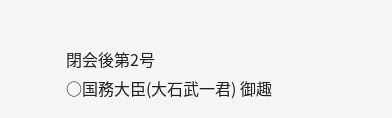閉会後第2号
○国務大臣(大石武一君) 御趣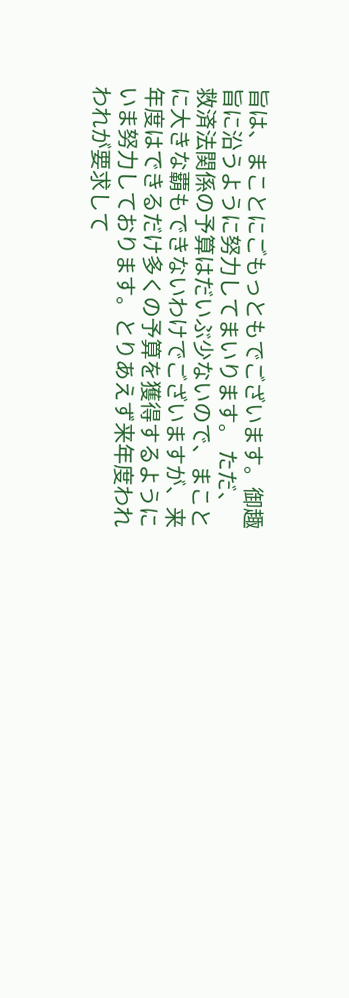旨は、まことにごもっともでございます。御趣旨に沿うように努力してまいります。 ただ、救済法関係の予算はだいぶ少ないので、まことに大きな覇もできないわけでございますが、来年度はできるだけ多くの予算を獲得するようにいま努力しております。とりあえず来年度われわれが要求して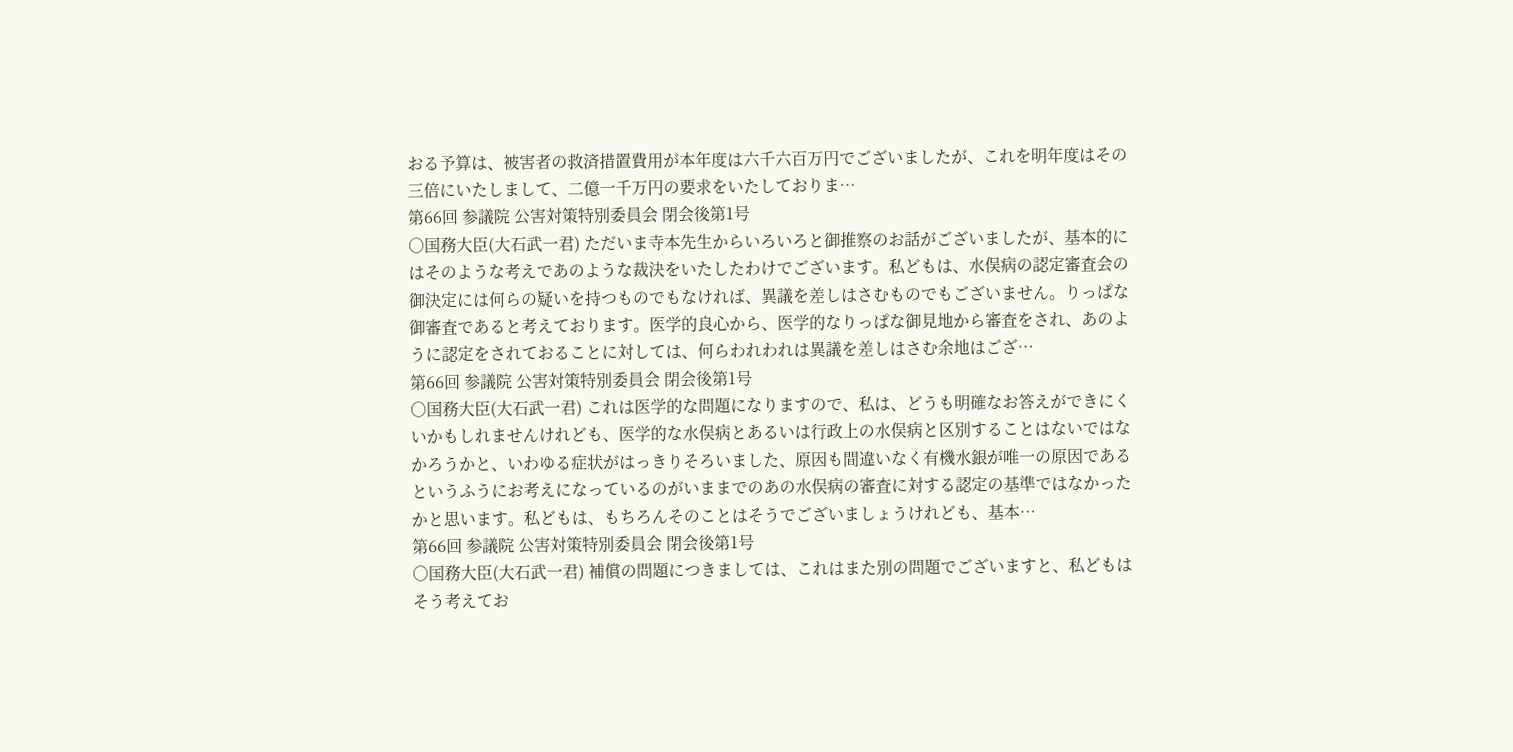おる予算は、被害者の救済措置費用が本年度は六千六百万円でございましたが、これを明年度はその三倍にいたしまして、二億一千万円の要求をいたしておりま…
第66回 参議院 公害対策特別委員会 閉会後第1号
○国務大臣(大石武一君) ただいま寺本先生からいろいろと御推察のお話がございましたが、基本的にはそのような考えであのような裁決をいたしたわけでございます。私どもは、水俣病の認定審査会の御決定には何らの疑いを持つものでもなければ、異議を差しはさむものでもございません。りっぱな御審査であると考えております。医学的良心から、医学的なりっぱな御見地から審査をされ、あのように認定をされておることに対しては、何らわれわれは異議を差しはさむ余地はござ…
第66回 参議院 公害対策特別委員会 閉会後第1号
○国務大臣(大石武一君) これは医学的な問題になりますので、私は、どうも明確なお答えができにくいかもしれませんけれども、医学的な水俣病とあるいは行政上の水俣病と区別することはないではなかろうかと、いわゆる症状がはっきりそろいました、原因も間違いなく有機水銀が唯一の原因であるというふうにお考えになっているのがいままでのあの水俣病の審査に対する認定の基準ではなかったかと思います。私どもは、もちろんそのことはそうでございましょうけれども、基本…
第66回 参議院 公害対策特別委員会 閉会後第1号
○国務大臣(大石武一君) 補償の問題につきましては、これはまた別の問題でございますと、私どもはそう考えてお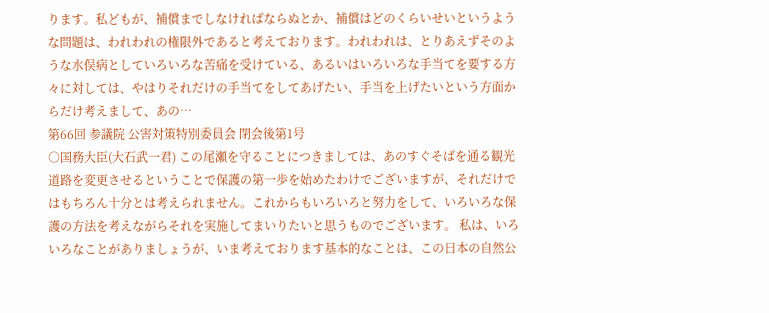ります。私どもが、補償までしなければならぬとか、補償はどのくらいせいというような問題は、われわれの権限外であると考えております。われわれは、とりあえずそのような水俣病としていろいろな苦痛を受けている、あるいはいろいろな手当てを要する方々に対しては、やはりそれだけの手当てをしてあげたい、手当を上げたいという方面からだけ考えまして、あの…
第66回 参議院 公害対策特別委員会 閉会後第1号
○国務大臣(大石武一君) この尾瀬を守ることにつきましては、あのすぐそばを通る観光道路を変更させるということで保護の第一歩を始めたわけでございますが、それだけではもちろん十分とは考えられません。これからもいろいろと努力をして、いろいろな保護の方法を考えながらそれを実施してまいりたいと思うものでございます。 私は、いろいろなことがありましょうが、いま考えております基本的なことは、この日本の自然公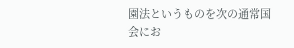園法というものを次の通常国会にお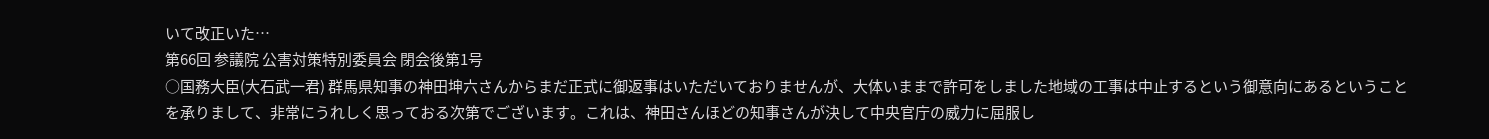いて改正いた…
第66回 参議院 公害対策特別委員会 閉会後第1号
○国務大臣(大石武一君) 群馬県知事の神田坤六さんからまだ正式に御返事はいただいておりませんが、大体いままで許可をしました地域の工事は中止するという御意向にあるということを承りまして、非常にうれしく思っておる次第でございます。これは、神田さんほどの知事さんが決して中央官庁の威力に屈服し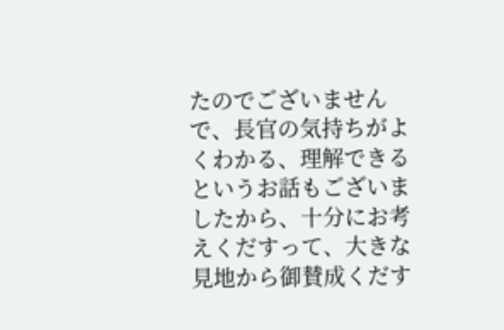たのでございませんで、長官の気持ちがよくわかる、理解できるというお話もございましたから、十分にお考えくだすって、大きな見地から御賛成くだす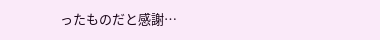ったものだと感謝…